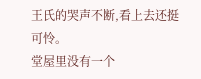王氏的哭声不断,看上去还挺可怜。
堂屋里没有一个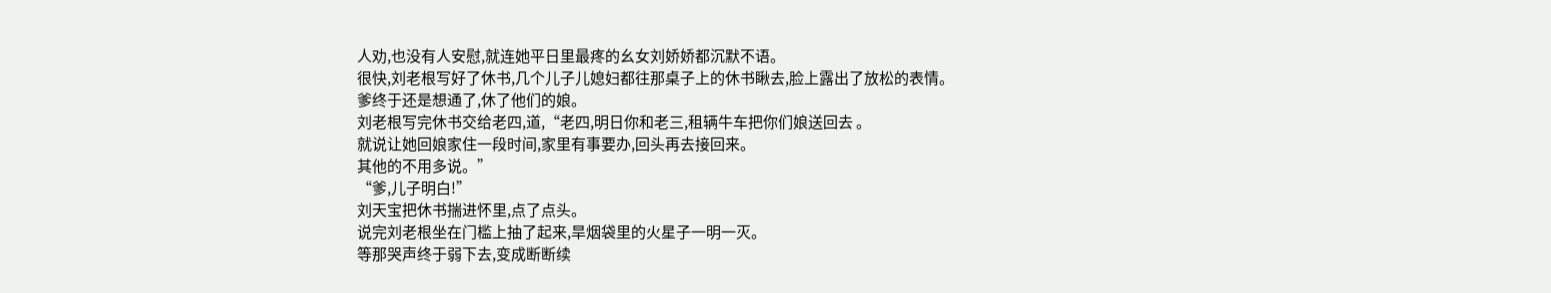人劝,也没有人安慰,就连她平日里最疼的幺女刘娇娇都沉默不语。
很快,刘老根写好了休书,几个儿子儿媳妇都往那桌子上的休书瞅去,脸上露出了放松的表情。
爹终于还是想通了,休了他们的娘。
刘老根写完休书交给老四,道,“老四,明日你和老三,租辆牛车把你们娘送回去 。
就说让她回娘家住一段时间,家里有事要办,回头再去接回来。
其他的不用多说。”
“爹,儿子明白!”
刘天宝把休书揣进怀里,点了点头。
说完刘老根坐在门槛上抽了起来,旱烟袋里的火星子一明一灭。
等那哭声终于弱下去,变成断断续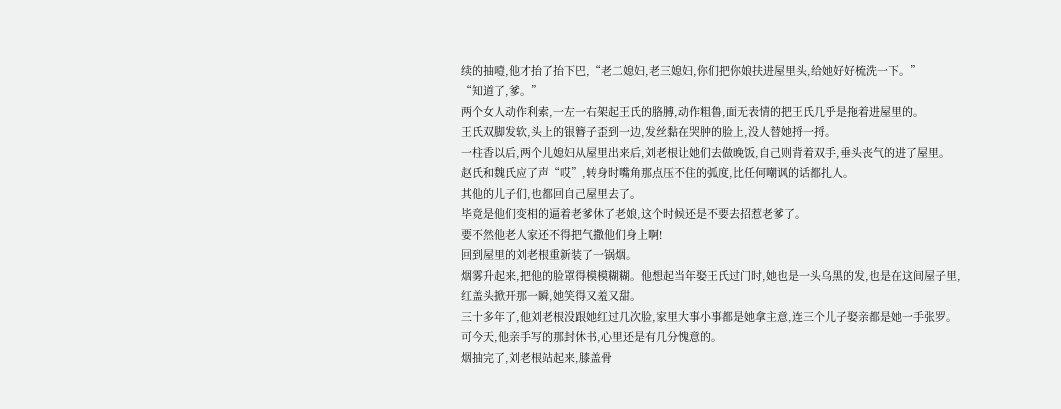续的抽噎,他才抬了抬下巴,“老二媳妇,老三媳妇,你们把你娘扶进屋里头,给她好好梳洗一下。”
“知道了,爹。”
两个女人动作利索,一左一右架起王氏的胳膊,动作粗鲁,面无表情的把王氏几乎是拖着进屋里的。
王氏双脚发软,头上的银簪子歪到一边,发丝黏在哭肿的脸上,没人替她捋一捋。
一柱香以后,两个儿媳妇从屋里出来后,刘老根让她们去做晚饭,自己则背着双手,垂头丧气的进了屋里。
赵氏和魏氏应了声“哎”,转身时嘴角那点压不住的弧度,比任何嘲讽的话都扎人。
其他的儿子们,也都回自己屋里去了。
毕竟是他们变相的逼着老爹休了老娘,这个时候还是不要去招惹老爹了。
要不然他老人家还不得把气撒他们身上啊!
回到屋里的刘老根重新装了一锅烟。
烟雾升起来,把他的脸罩得模模糊糊。他想起当年娶王氏过门时,她也是一头乌黑的发,也是在这间屋子里,红盖头掀开那一瞬,她笑得又羞又甜。
三十多年了,他刘老根没跟她红过几次脸,家里大事小事都是她拿主意,连三个儿子娶亲都是她一手张罗。
可今天,他亲手写的那封休书,心里还是有几分愧意的。
烟抽完了,刘老根站起来,膝盖骨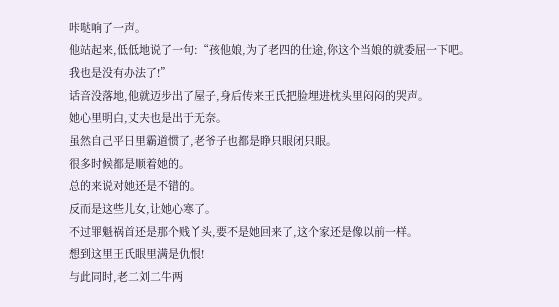咔哒响了一声。
他站起来,低低地说了一句:“孩他娘,为了老四的仕途,你这个当娘的就委屈一下吧。
我也是没有办法了!”
话音没落地,他就迈步出了屋子,身后传来王氏把脸埋进枕头里闷闷的哭声。
她心里明白,丈夫也是出于无奈。
虽然自己平日里霸道惯了,老爷子也都是睁只眼闭只眼。
很多时候都是顺着她的。
总的来说对她还是不错的。
反而是这些儿女,让她心寒了。
不过罪魁祸首还是那个贱丫头,要不是她回来了,这个家还是像以前一样。
想到这里王氏眼里满是仇恨!
与此同时,老二刘二牛两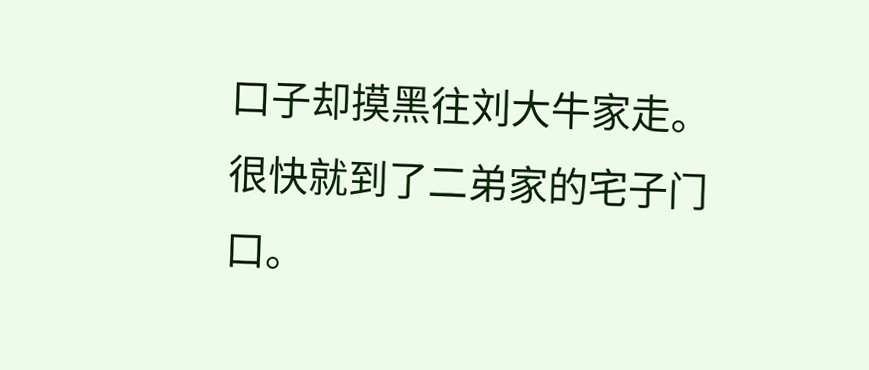口子却摸黑往刘大牛家走。
很快就到了二弟家的宅子门口。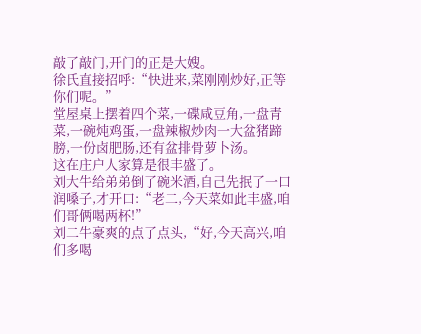敲了敲门,开门的正是大嫂。
徐氏直接招呼:“快进来,菜刚刚炒好,正等你们呢。”
堂屋桌上摆着四个菜,一碟咸豆角,一盘青菜,一碗炖鸡蛋,一盘辣椒炒肉一大盆猪蹄膀,一份卤肥肠,还有盆排骨萝卜汤。
这在庄户人家算是很丰盛了。
刘大牛给弟弟倒了碗米酒,自己先抿了一口润嗓子,才开口:“老二,今天菜如此丰盛,咱们哥俩喝两杯!”
刘二牛豪爽的点了点头,“好,今天高兴,咱们多喝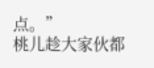点。”
桃儿趁大家伙都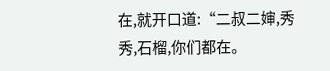在,就开口道:“二叔二婶,秀秀,石榴,你们都在。